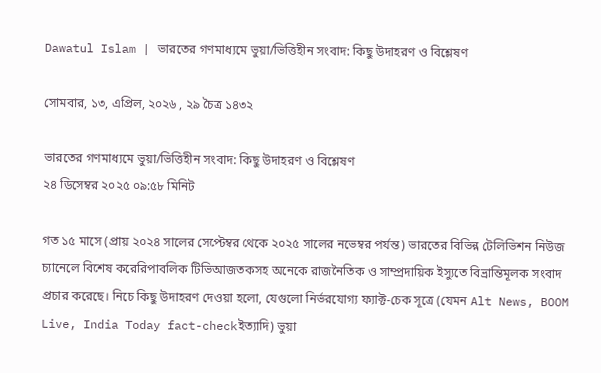Dawatul Islam | ভারতের গণমাধ্যমে ভুয়া/ভিত্তিহীন সংবাদ: কিছু উদাহরণ ও বিশ্লেষণ

সোমবার, ১৩, এপ্রিল, ২০২৬ , ২৯ চৈত্র ১৪৩২

ভারতের গণমাধ্যমে ভুয়া/ভিত্তিহীন সংবাদ: কিছু উদাহরণ ও বিশ্লেষণ
২৪ ডিসেম্বর ২০২৫ ০৯:৫৮ মিনিট

গত ১৫ মাসে (প্রায় ২০২৪ সালের সেপ্টেম্বর থেকে ২০২৫ সালের নভেম্বর পর্যন্ত) ভারতের বিভিন্ন টেলিভিশন নিউজ চ্যানেলে বিশেষ করেরিপাবলিক টিভিআজতকসহ অনেকে রাজনৈতিক ও সাম্প্রদায়িক ইস্যুতে বিভ্রান্তিমূলক সংবাদ প্রচার করেছে। নিচে কিছু উদাহরণ দেওয়া হলো, যেগুলো নির্ভরযোগ্য ফ্যাক্ট-চেক সূত্রে (যেমন Alt News, BOOM Live, India Today fact-checkইত্যাদি) ভুয়া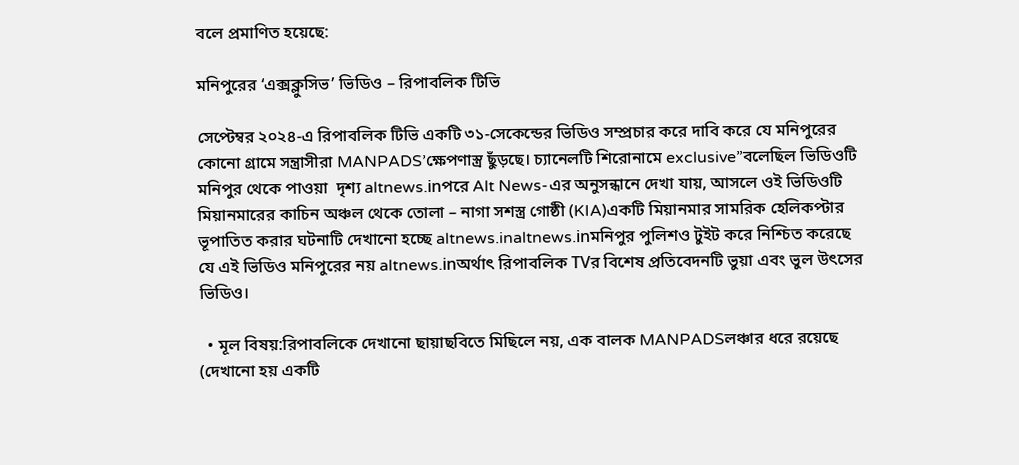বলে প্রমাণিত হয়েছে:

মনিপুরের ‘এক্সক্লুসিভ’ ভিডিও – রিপাবলিক টিভি

সেপ্টেম্বর ২০২৪-এ রিপাবলিক টিভি একটি ৩১-সেকেন্ডের ভিডিও সম্প্রচার করে দাবি করে যে মনিপুরের কোনো গ্রামে সন্ত্রাসীরা MANPADS’ক্ষেপণাস্ত্র ছুঁড়ছে। চ্যানেলটি শিরোনামে exclusive”বলেছিল ভিডিওটি মনিপুর থেকে পাওয়া  দৃশ্য altnews.inপরে Alt News-এর অনুসন্ধানে দেখা যায়, আসলে ওই ভিডিওটি মিয়ানমারের কাচিন অঞ্চল থেকে তোলা – নাগা সশস্ত্র গোষ্ঠী (KIA)একটি মিয়ানমার সামরিক হেলিকপ্টার ভূপাতিত করার ঘটনাটি দেখানো হচ্ছে altnews.inaltnews.inমনিপুর পুলিশও টুইট করে নিশ্চিত করেছে যে এই ভিডিও মনিপুরের নয় altnews.inঅর্থাৎ রিপাবলিক TVর বিশেষ প্রতিবেদনটি ভুয়া এবং ভুল উৎসের ভিডিও।

  • মূল বিষয়:রিপাবলিকে দেখানো ছায়াছবিতে মিছিলে নয়, এক বালক MANPADSলঞ্চার ধরে রয়েছে (দেখানো হয় একটি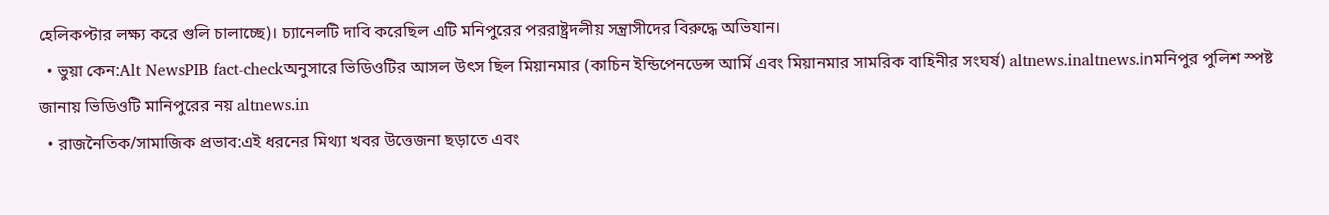হেলিকপ্টার লক্ষ্য করে গুলি চালাচ্ছে)। চ্যানেলটি দাবি করেছিল এটি মনিপুরের পররাষ্ট্রদলীয় সন্ত্রাসীদের বিরুদ্ধে অভিযান।
  • ভুয়া কেন:Alt NewsPIB fact-checkঅনুসারে ভিডিওটির আসল উৎস ছিল মিয়ানমার (কাচিন ইন্ডিপেনডেন্স আর্মি এবং মিয়ানমার সামরিক বাহিনীর সংঘর্ষ) altnews.inaltnews.inমনিপুর পুলিশ স্পষ্ট জানায় ভিডিওটি মানিপুরের নয় altnews.in
  • রাজনৈতিক/সামাজিক প্রভাব:এই ধরনের মিথ্যা খবর উত্তেজনা ছড়াতে এবং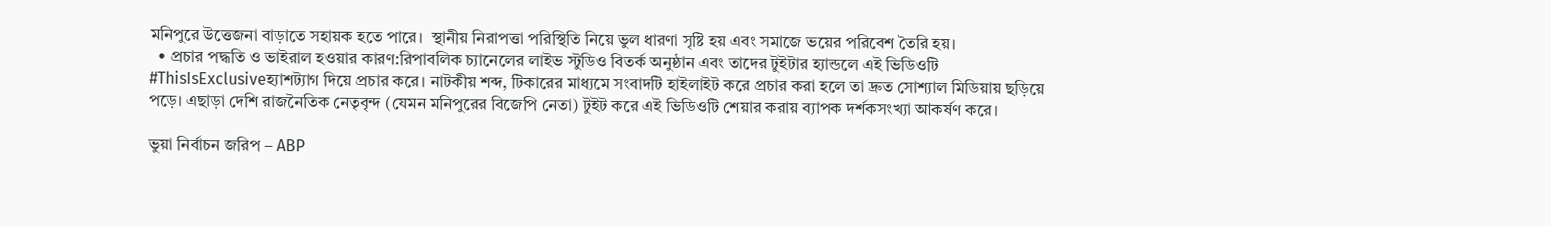মনিপুরে উত্তেজনা বাড়াতে সহায়ক হতে পারে।  স্থানীয় নিরাপত্তা পরিস্থিতি নিয়ে ভুল ধারণা সৃষ্টি হয় এবং সমাজে ভয়ের পরিবেশ তৈরি হয়।
  • প্রচার পদ্ধতি ও ভাইরাল হওয়ার কারণ:রিপাবলিক চ্যানেলের লাইভ স্টুডিও বিতর্ক অনুষ্ঠান এবং তাদের টুইটার হ্যান্ডলে এই ভিডিওটি #ThisIsExclusiveহ্যাশট্যাগ দিয়ে প্রচার করে। নাটকীয় শব্দ, টিকারের মাধ্যমে সংবাদটি হাইলাইট করে প্রচার করা হলে তা দ্রুত সোশ্যাল মিডিয়ায় ছড়িয়ে পড়ে। এছাড়া দেশি রাজনৈতিক নেতৃবৃন্দ (যেমন মনিপুরের বিজেপি নেতা) টুইট করে এই ভিডিওটি শেয়ার করায় ব্যাপক দর্শকসংখ্যা আকর্ষণ করে।

ভুয়া নির্বাচন জরিপ – ABP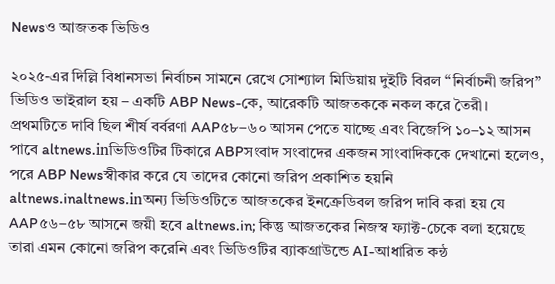Newsও আজতক ভিডিও

২০২৫-এর দিল্লি বিধানসভা নির্বাচন সামনে রেখে সোশ্যাল মিডিয়ায় দুইটি বিরল “নির্বাচনী জরিপ” ভিডিও ভাইরাল হয় – একটি ABP News-কে, আরেকটি আজতককে নকল করে তৈরী। প্রথমটিতে দাবি ছিল শীর্ষ বর্বরণা AAP৫৮–৬০ আসন পেতে যাচ্ছে এবং বিজেপি ১০–১২ আসন পাবে altnews.inভিডিওটির টিকারে ABPসংবাদ সংবাদের একজন সাংবাদিককে দেখানো হলেও, পরে ABP Newsস্বীকার করে যে তাদের কোনো জরিপ প্রকাশিত হয়নি altnews.inaltnews.inঅন্য ভিডিওটিতে আজতকের ইনক্রেডিবল জরিপ দাবি করা হয় যে AAP৫৬–৫৮ আসনে জয়ী হবে altnews.in; কিন্তু আজতকের নিজস্ব ফ্যাক্ট-চেকে বলা হয়েছে তারা এমন কোনো জরিপ করেনি এবং ভিডিওটির ব্যাকগ্রাউন্ডে AI-আধারিত কন্ঠ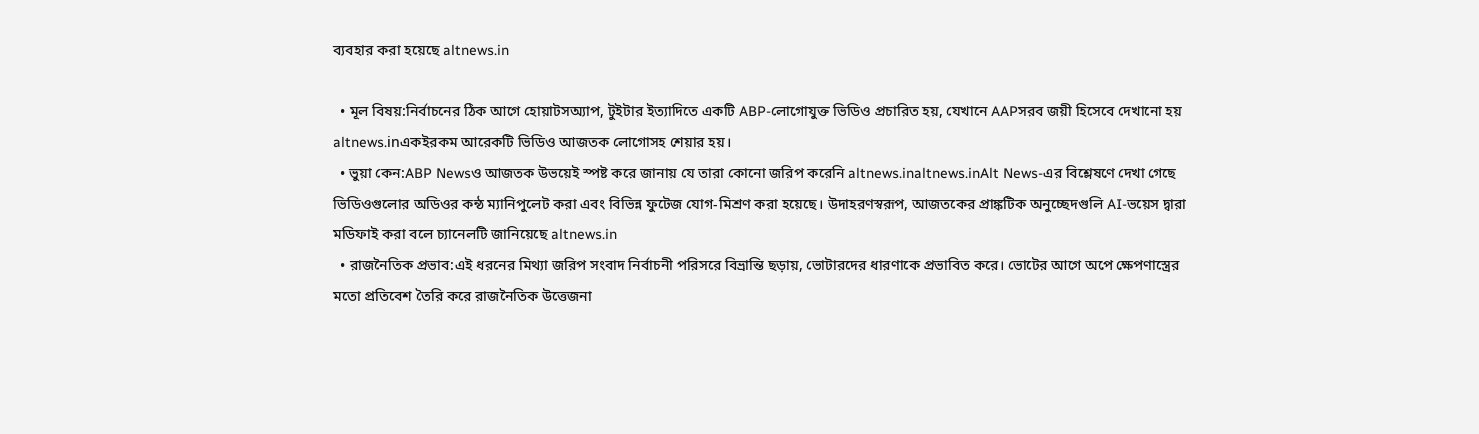ব্যবহার করা হয়েছে altnews.in

  • মূল বিষয়:নির্বাচনের ঠিক আগে হোয়াটসঅ্যাপ, টুইটার ইত্যাদিতে একটি ABP-লোগোযুক্ত ভিডিও প্রচারিত হয়, যেখানে AAPসরব জয়ী হিসেবে দেখানো হয় altnews.inএকইরকম আরেকটি ভিডিও আজতক লোগোসহ শেয়ার হয়।
  • ভুয়া কেন:ABP Newsও আজতক উভয়েই স্পষ্ট করে জানায় যে তারা কোনো জরিপ করেনি altnews.inaltnews.inAlt News-এর বিশ্লেষণে দেখা গেছে ভিডিওগুলোর অডিওর কন্ঠ ম্যানিপুলেট করা এবং বিভিন্ন ফুটেজ যোগ-মিশ্রণ করা হয়েছে। উদাহরণস্বরূপ, আজতকের প্রাঙ্কটিক অনুচ্ছেদগুলি AI-ভয়েস দ্বারা মডিফাই করা বলে চ্যানেলটি জানিয়েছে altnews.in
  • রাজনৈতিক প্রভাব:এই ধরনের মিথ্যা জরিপ সংবাদ নির্বাচনী পরিসরে বিভ্রান্তি ছড়ায়, ভোটারদের ধারণাকে প্রভাবিত করে। ভোটের আগে অপে ক্ষেপণাস্ত্রের মতো প্রতিবেশ তৈরি করে রাজনৈতিক উত্তেজনা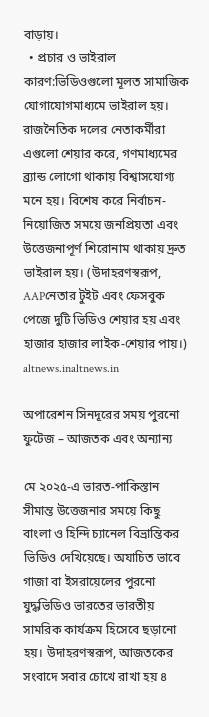বাড়ায়।
  • প্রচার ও ভাইরাল কারণ:ভিডিওগুলো মূলত সামাজিক যোগাযোগমাধ্যমে ভাইরাল হয়। রাজনৈতিক দলের নেতাকর্মীরা এগুলো শেয়ার করে, গণমাধ্যমের ব্র্যান্ড লোগো থাকায় বিশ্বাসযোগ্য মনে হয়। বিশেষ করে নির্বাচন-নিয়োজিত সময়ে জনপ্রিয়তা এবং উত্তেজনাপূর্ণ শিরোনাম থাকায় দ্রুত ভাইরাল হয়। (উদাহরণস্বরূপ, AAPনেতার টুইট এবং ফেসবুক পেজে দুটি ভিডিও শেয়ার হয় এবং হাজার হাজার লাইক-শেয়ার পায়।) altnews.inaltnews.in

অপারেশন সিনদূরের সময় পুরনো ফুটেজ – আজতক এবং অন্যান্য

মে ২০২৫-এ ভারত-পাকিস্তান সীমান্ত উত্তেজনার সময়ে কিছু বাংলা ও হিন্দি চ্যানেল বিভ্রান্তিকর ভিডিও দেখিয়েছে। অযাচিত ভাবে গাজা বা ইসরায়েলের পুরনো যুদ্ধভিডিও ভারতের ভারতীয় সামরিক কার্যক্রম হিসেবে ছড়ানো হয়। উদাহরণস্বরূপ, আজতকের সংবাদে সবার চোখে রাখা হয় ৪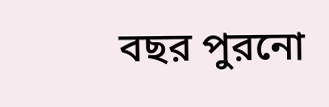বছর পুরনো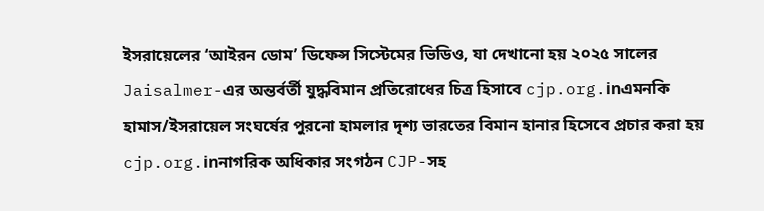ইসরায়েলের ‘আইরন ডোম’ ডিফেন্স সিস্টেমের ভিডিও, যা দেখানো হয় ২০২৫ সালের Jaisalmer-এর অন্তর্বর্তী যুদ্ধবিমান প্রতিরোধের চিত্র হিসাবে cjp.org.inএমনকি হামাস/ইসরায়েল সংঘর্ষের পুরনো হামলার দৃশ্য ভারতের বিমান হানার হিসেবে প্রচার করা হয় cjp.org.inনাগরিক অধিকার সংগঠন CJP-সহ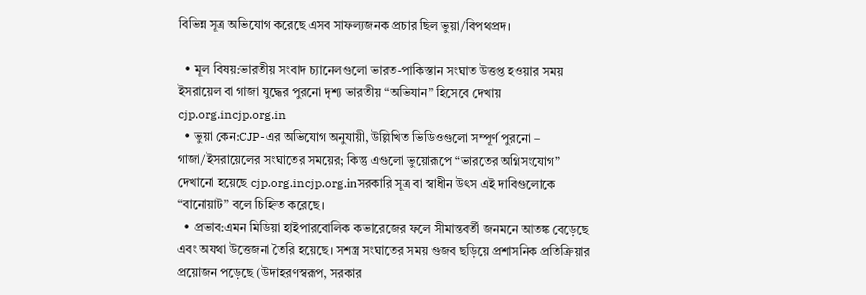বিভিন্ন সূত্র অভিযোগ করেছে এসব সাফল্যজনক প্রচার ছিল ভুয়া/বিপথপ্রদ।

  • মূল বিষয়:ভারতীয় সংবাদ চ্যানেলগুলো ভারত-পাকিস্তান সংঘাত উত্তপ্ত হওয়ার সময় ইসরায়েল বা গাজা যুদ্ধের পুরনো দৃশ্য ভারতীয় “অভিযান” হিসেবে দেখায় cjp.org.incjp.org.in
  • ভুয়া কেন:CJP-এর অভিযোগ অনুযায়ী, উল্লিখিত ভিডিওগুলো সম্পূর্ণ পুরনো – গাজা/ইসরায়েলের সংঘাতের সময়ের; কিন্তু এগুলো ভুয়োরূপে “ভারতের অগ্নিসংযোগ” দেখানো হয়েছে cjp.org.incjp.org.inসরকারি সূত্র বা স্বাধীন উৎস এই দাবিগুলোকে “বানোয়াট” বলে চিহ্নিত করেছে।
  • প্রভাব:এমন মিডিয়া হাইপারবোলিক কভারেজের ফলে সীমান্তবর্তী জনমনে আতঙ্ক বেড়েছে এবং অযথা উত্তেজনা তৈরি হয়েছে। সশস্ত্র সংঘাতের সময় গুজব ছড়িয়ে প্রশাসনিক প্রতিক্রিয়ার প্রয়োজন পড়েছে (উদাহরণস্বরূপ, সরকার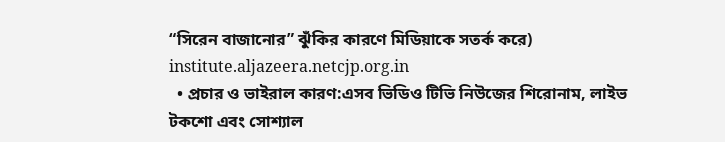“সিরেন বাজানোর” ঝুঁকির কারণে মিডিয়াকে সতর্ক করে) institute.aljazeera.netcjp.org.in
  • প্রচার ও ভাইরাল কারণ:এসব ভিডিও টিভি নিউজের শিরোনাম, লাইভ টকশো এবং সোশ্যাল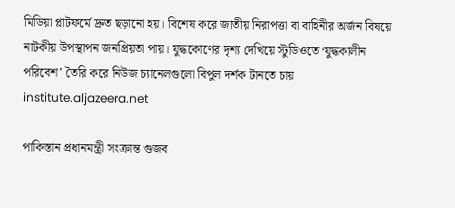মিডিয়া প্লাটফর্মে দ্রুত ছড়ানো হয়। বিশেষ করে জাতীয় নিরাপত্তা বা বাহিনীর অর্জন বিষয়ে নাটকীয় উপস্থাপন জনপ্রিয়তা পায়। যুদ্ধকোণের দৃশ্য দেখিয়ে স্টুডিওতে ‘যুদ্ধকালীন পরিবেশ’ তৈরি করে নিউজ চ্যানেলগুলো বিপুল দর্শক টানতে চায় institute.aljazeera.net

পাকিস্তান প্রধানমন্ত্রী সংক্রান্ত গুজব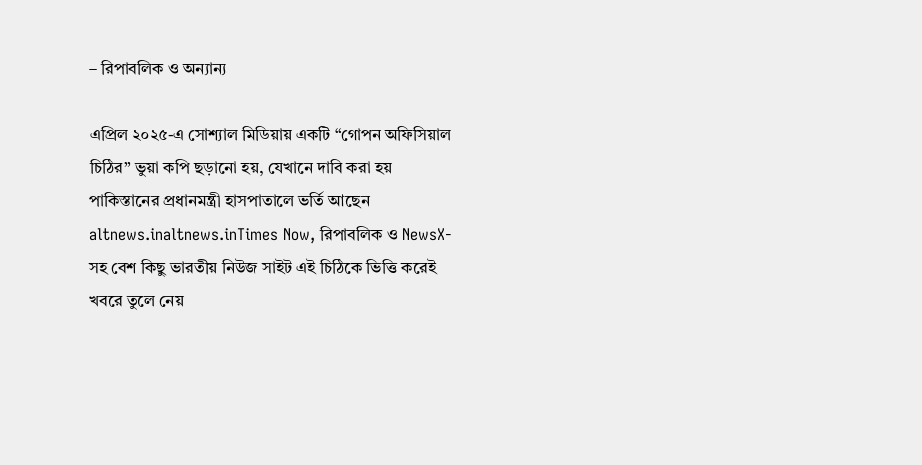– রিপাবলিক ও অন্যান্য

এপ্রিল ২০২৫-এ সোশ্যাল মিডিয়ায় একটি “গোপন অফিসিয়াল চিঠির” ভুয়া কপি ছড়ানো হয়, যেখানে দাবি করা হয় পাকিস্তানের প্রধানমন্ত্রী হাসপাতালে ভর্তি আছেন altnews.inaltnews.inTimes Now, রিপাবলিক ও NewsX-সহ বেশ কিছু ভারতীয় নিউজ সাইট এই চিঠিকে ভিত্তি করেই খবরে তুলে নেয়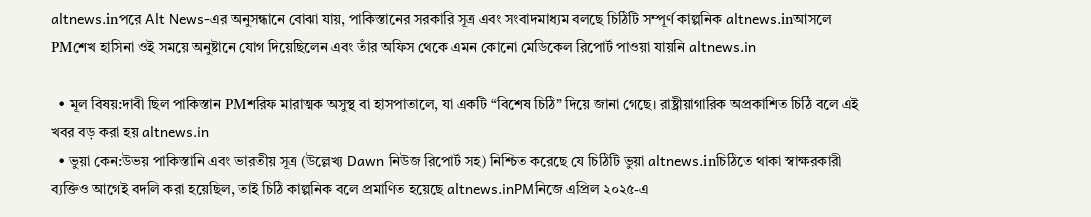altnews.inপরে Alt News-এর অনুসন্ধানে বোঝা যায়, পাকিস্তানের সরকারি সূত্র এবং সংবাদমাধ্যম বলছে চিঠিটি সম্পূর্ণ কাল্পনিক altnews.inআসলে PMশেখ হাসিনা ওই সময়ে অনুষ্টানে যোগ দিয়েছিলেন এবং তাঁর অফিস থেকে এমন কোনো মেডিকেল রিপোর্ট পাওয়া যায়নি altnews.in

  • মূল বিষয়:দাবী ছিল পাকিস্তান PMশরিফ মারাত্মক অসুস্থ বা হাসপাতালে, যা একটি “বিশেষ চিঠি” দিয়ে জানা গেছে। রাষ্ট্রীয়াগারিক অপ্রকাশিত চিঠি বলে এই খবর বড় করা হয় altnews.in
  • ভুয়া কেন:উভয় পাকিস্তানি এবং ভারতীয় সূত্র (উল্লেখ্য Dawn নিউজ রিপোর্ট সহ) নিশ্চিত করেছে যে চিঠিটি ভুয়া altnews.inচিঠিতে থাকা স্বাক্ষরকারী ব্যক্তিও আগেই বদলি করা হয়েছিল, তাই চিঠি কাল্পনিক বলে প্রমাণিত হয়েছে altnews.inPMনিজে এপ্রিল ২০২৫-এ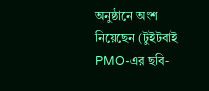অনুষ্ঠানে অংশ নিয়েছেন (টুইটবাই PMO-এর ছবি-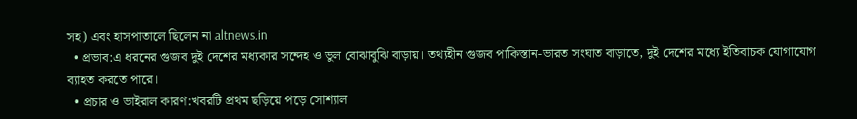সহ) এবং হাসপাতালে ছিলেন না altnews.in
  • প্রভাব:এ ধরনের গুজব দুই দেশের মধ্যকার সন্দেহ ও ভুল বোঝাবুঝি বাড়ায়। তথ্যহীন গুজব পাকিস্তান-ভারত সংঘাত বাড়াতে, দুই দেশের মধ্যে ইতিবাচক যোগাযোগ ব্যাহত করতে পারে।
  • প্রচার ও ভাইরাল কারণ:খবরটি প্রথম ছড়িয়ে পড়ে সোশ্যাল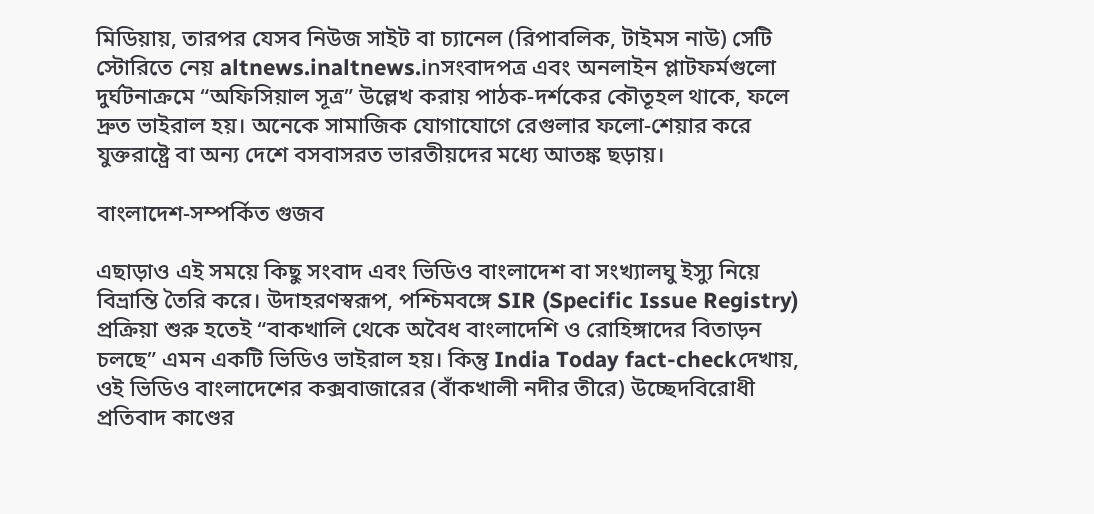মিডিয়ায়, তারপর যেসব নিউজ সাইট বা চ্যানেল (রিপাবলিক, টাইমস নাউ) সেটি স্টোরিতে নেয় altnews.inaltnews.inসংবাদপত্র এবং অনলাইন প্লাটফর্মগুলো দুর্ঘটনাক্রমে “অফিসিয়াল সূত্র” উল্লেখ করায় পাঠক-দর্শকের কৌতূহল থাকে, ফলে দ্রুত ভাইরাল হয়। অনেকে সামাজিক যোগাযোগে রেগুলার ফলো-শেয়ার করে যুক্তরাষ্ট্রে বা অন্য দেশে বসবাসরত ভারতীয়দের মধ্যে আতঙ্ক ছড়ায়।

বাংলাদেশ-সম্পর্কিত গুজব

এছাড়াও এই সময়ে কিছু সংবাদ এবং ভিডিও বাংলাদেশ বা সংখ্যালঘু ইস্যু নিয়ে বিভ্রান্তি তৈরি করে। উদাহরণস্বরূপ, পশ্চিমবঙ্গে SIR (Specific Issue Registry) প্রক্রিয়া শুরু হতেই “বাকখালি থেকে অবৈধ বাংলাদেশি ও রোহিঙ্গাদের বিতাড়ন চলছে” এমন একটি ভিডিও ভাইরাল হয়। কিন্তু India Today fact-checkদেখায়, ওই ভিডিও বাংলাদেশের কক্সবাজারের (বাঁকখালী নদীর তীরে) উচ্ছেদবিরোধী প্রতিবাদ কাণ্ডের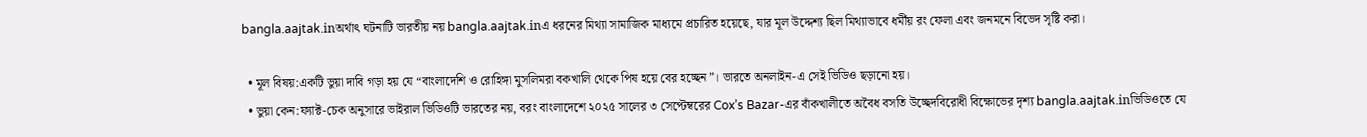bangla.aajtak.inঅর্থাৎ ঘটনাটি ভারতীয় নয় bangla.aajtak.inএ ধরনের মিথ্যা সামাজিক মাধ্যমে প্রচারিত হয়েছে, যার মূল উদ্দেশ্য ছিল মিথ্যাভাবে ধর্মীয় রং ফেলা এবং জনমনে বিভেদ সৃষ্টি করা।

  • মূল বিষয়:একটি ভুয়া দাবি গড়া হয় যে “বাংলাদেশি ও রোহিঙ্গা মুসলিমরা বকখালি থেকে পিষ হয়ে বের হচ্ছেন”। ভারতে অনলাইন-এ সেই ভিডিও ছড়ানো হয়।
  • ভুয়া কেন:ফ্যাক্ট-চেক অনুসারে ভাইরাল ভিডিওটি ভারতের নয়, বরং বাংলাদেশে ২০২৫ সালের ৩ সেপ্টেম্বরের Cox’s Bazar-এর বাঁকখালীতে অবৈধ বসতি উচ্ছেদবিরোধী বিক্ষোভের দৃশ্য bangla.aajtak.inভিডিওতে যে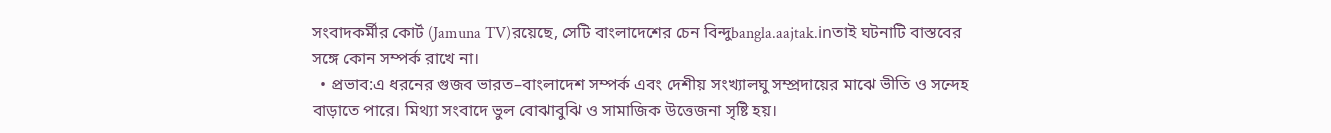সংবাদকর্মীর কোর্ট (Jamuna TV)রয়েছে, সেটি বাংলাদেশের চেন বিন্দুbangla.aajtak.inতাই ঘটনাটি বাস্তবের সঙ্গে কোন সম্পর্ক রাখে না।
  • প্রভাব:এ ধরনের গুজব ভারত–বাংলাদেশ সম্পর্ক এবং দেশীয় সংখ্যালঘু সম্প্রদায়ের মাঝে ভীতি ও সন্দেহ বাড়াতে পারে। মিথ্যা সংবাদে ভুল বোঝাবুঝি ও সামাজিক উত্তেজনা সৃষ্টি হয়।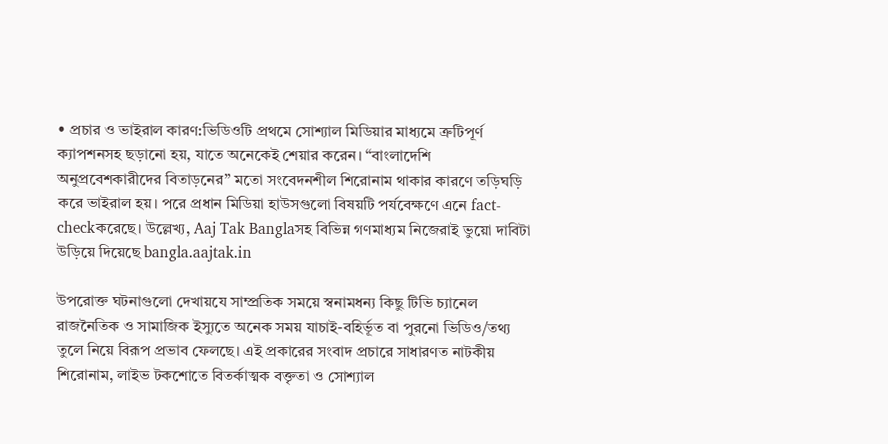• প্রচার ও ভাইরাল কারণ:ভিডিওটি প্রথমে সোশ্যাল মিডিয়ার মাধ্যমে ত্রুটিপূর্ণ ক্যাপশনসহ ছড়ানো হয়, যাতে অনেকেই শেয়ার করেন। “বাংলাদেশি অনুপ্রবেশকারীদের বিতাড়নের” মতো সংবেদনশীল শিরোনাম থাকার কারণে তড়িঘড়ি করে ভাইরাল হয়। পরে প্রধান মিডিয়া হাউসগুলো বিষয়টি পর্যবেক্ষণে এনে fact-checkকরেছে। উল্লেখ্য, Aaj Tak Banglaসহ বিভিন্ন গণমাধ্যম নিজেরাই ভুয়ো দাবিটা উড়িয়ে দিয়েছে bangla.aajtak.in

উপরোক্ত ঘটনাগুলো দেখায়যে সাম্প্রতিক সময়ে স্বনামধন্য কিছু টিভি চ্যানেল রাজনৈতিক ও সামাজিক ইস্যুতে অনেক সময় যাচাই-বহির্ভূত বা পুরনো ভিডিও/তথ্য তুলে নিয়ে বিরূপ প্রভাব ফেলছে। এই প্রকারের সংবাদ প্রচারে সাধারণত নাটকীয় শিরোনাম, লাইভ টকশোতে বিতর্কাত্মক বক্তৃতা ও সোশ্যাল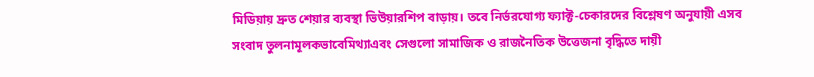মিডিয়ায় দ্রুত শেয়ার ব্যবস্থা ভিউয়ারশিপ বাড়ায়। তবে নির্ভরযোগ্য ফ্যাক্ট-চেকারদের বিশ্লেষণ অনুযায়ী এসব সংবাদ তুলনামূলকভাবেমিথ্যাএবং সেগুলো সামাজিক ও রাজনৈতিক উত্তেজনা বৃদ্ধিতে দায়ী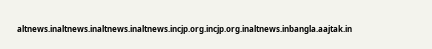altnews.inaltnews.inaltnews.inaltnews.incjp.org.incjp.org.inaltnews.inbangla.aajtak.in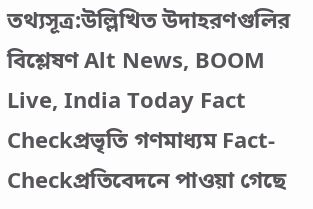তথ্যসূত্র:উল্লিখিত উদাহরণগুলির বিশ্লেষণ Alt News, BOOM Live, India Today Fact Checkপ্রভৃতি গণমাধ্যম Fact-Checkপ্রতিবেদনে পাওয়া গেছে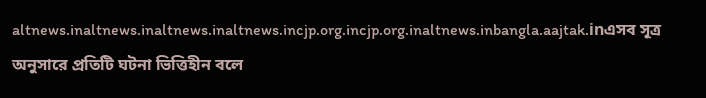altnews.inaltnews.inaltnews.inaltnews.incjp.org.incjp.org.inaltnews.inbangla.aajtak.inএসব সূত্র অনুসারে প্রতিটি ঘটনা ভিত্তিহীন বলে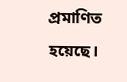প্রমাণিত হয়েছে।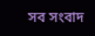সব সংবাদ